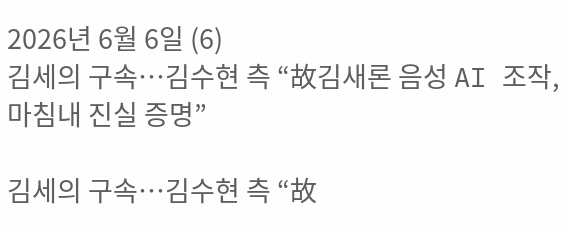2026년 6월 6일 (6)
김세의 구속…김수현 측 “故김새론 음성 AI 조작, 마침내 진실 증명”

김세의 구속…김수현 측 “故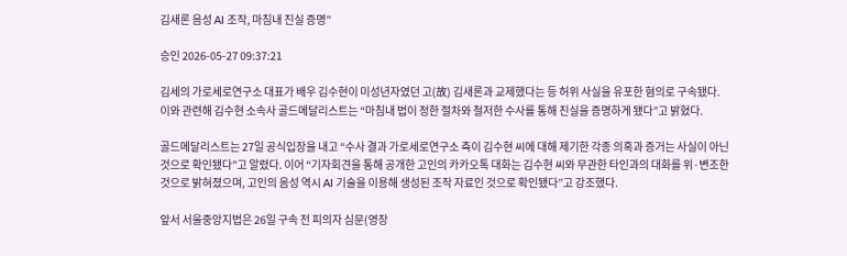김새론 음성 AI 조작, 마침내 진실 증명”

승인 2026-05-27 09:37:21

김세의 가로세로연구소 대표가 배우 김수현이 미성년자였던 고(故) 김새론과 교제했다는 등 허위 사실을 유포한 혐의로 구속됐다. 이와 관련해 김수현 소속사 골드메달리스트는 “마침내 법이 정한 절차와 철저한 수사를 통해 진실을 증명하게 됐다”고 밝혔다.

골드메달리스트는 27일 공식입장을 내고 “수사 결과 가로세로연구소 측이 김수현 씨에 대해 제기한 각종 의혹과 증거는 사실이 아닌 것으로 확인됐다”고 알렸다. 이어 “기자회견을 통해 공개한 고인의 카카오톡 대화는 김수현 씨와 무관한 타인과의 대화를 위·변조한 것으로 밝혀졌으며, 고인의 음성 역시 AI 기술을 이용해 생성된 조작 자료인 것으로 확인됐다”고 강조했다.

앞서 서울중앙지법은 26일 구속 전 피의자 심문(영장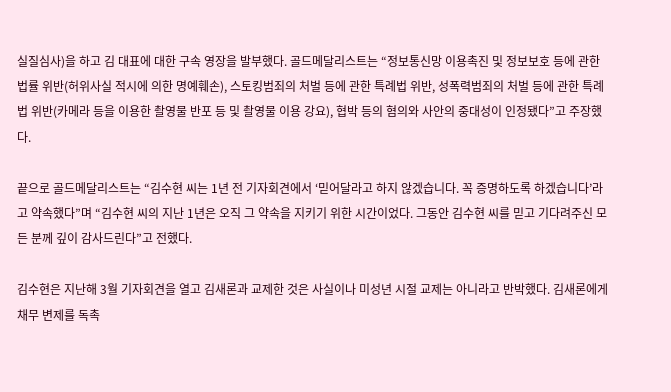실질심사)을 하고 김 대표에 대한 구속 영장을 발부했다. 골드메달리스트는 “정보통신망 이용촉진 및 정보보호 등에 관한 법률 위반(허위사실 적시에 의한 명예훼손), 스토킹범죄의 처벌 등에 관한 특례법 위반, 성폭력범죄의 처벌 등에 관한 특례법 위반(카메라 등을 이용한 촬영물 반포 등 및 촬영물 이용 강요), 협박 등의 혐의와 사안의 중대성이 인정됐다”고 주장했다.

끝으로 골드메달리스트는 “김수현 씨는 1년 전 기자회견에서 ‘믿어달라고 하지 않겠습니다. 꼭 증명하도록 하겠습니다’라고 약속했다”며 “김수현 씨의 지난 1년은 오직 그 약속을 지키기 위한 시간이었다. 그동안 김수현 씨를 믿고 기다려주신 모든 분께 깊이 감사드린다”고 전했다.

김수현은 지난해 3월 기자회견을 열고 김새론과 교제한 것은 사실이나 미성년 시절 교제는 아니라고 반박했다. 김새론에게 채무 변제를 독촉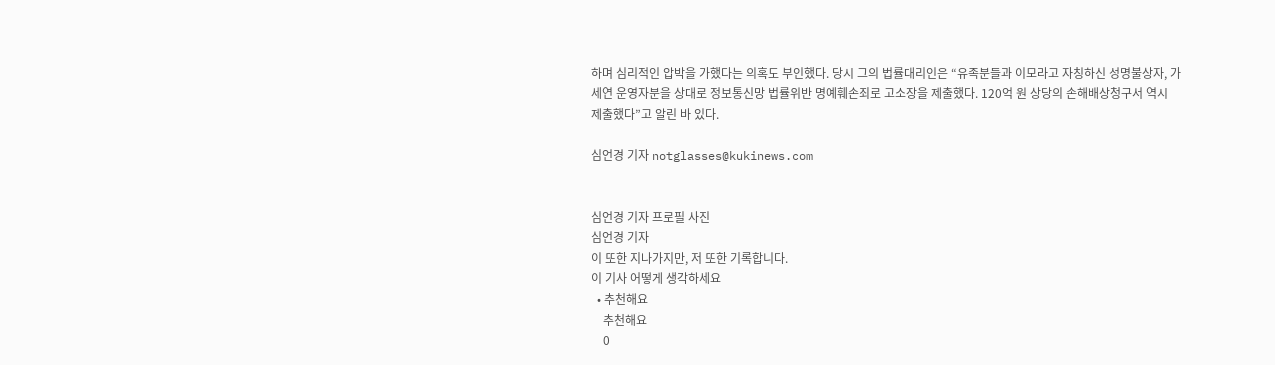하며 심리적인 압박을 가했다는 의혹도 부인했다. 당시 그의 법률대리인은 “유족분들과 이모라고 자칭하신 성명불상자, 가세연 운영자분을 상대로 정보통신망 법률위반 명예훼손죄로 고소장을 제출했다. 120억 원 상당의 손해배상청구서 역시 제출했다”고 알린 바 있다.

심언경 기자 notglasses@kukinews.com


심언경 기자 프로필 사진
심언경 기자
이 또한 지나가지만, 저 또한 기록합니다.
이 기사 어떻게 생각하세요
  • 추천해요
    추천해요
    0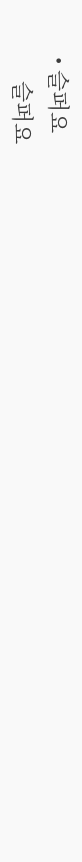• 슬퍼요
    슬퍼요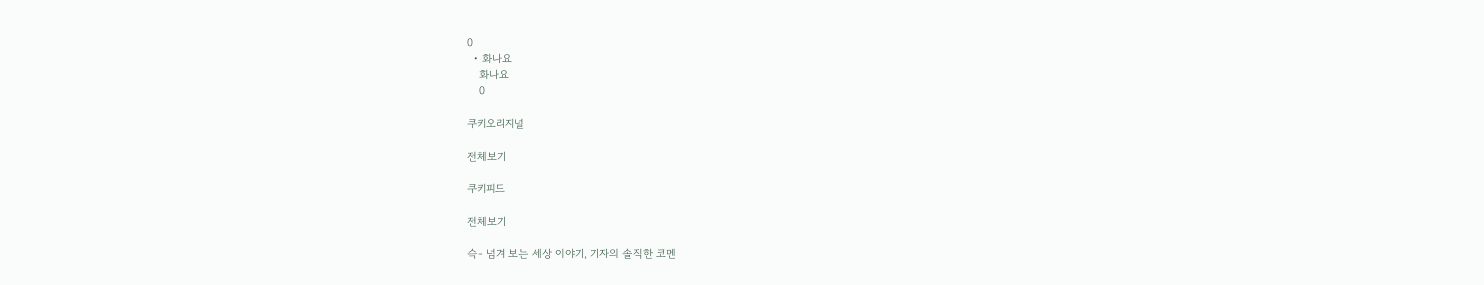0
  • 화나요
    화나요
    0

쿠키오리지널

전체보기

쿠키피드

전체보기

슥- 넘겨 보는 세상 이야기, 기자의 솔직한 코멘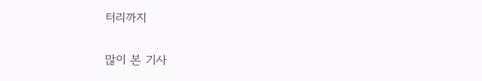터리까지

많이 본 기사